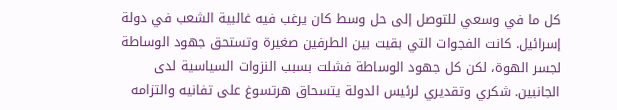كل ما في وسعي للتوصل إلى حل وسط كان يرغب فيه غالبية الشعب في دولة إسرائيل. كانت الفجوات التي بقيت بين الطرفين صغيرة وتستحق جهود الوساطة لجسر الهوة، لكن كل جهود الوساطة فشلت بسبب النزوات السياسية لدى الجانبين. شكري وتقديري لرئيس الدولة يتسحاق هرتسوغ على تفانيه والتزامه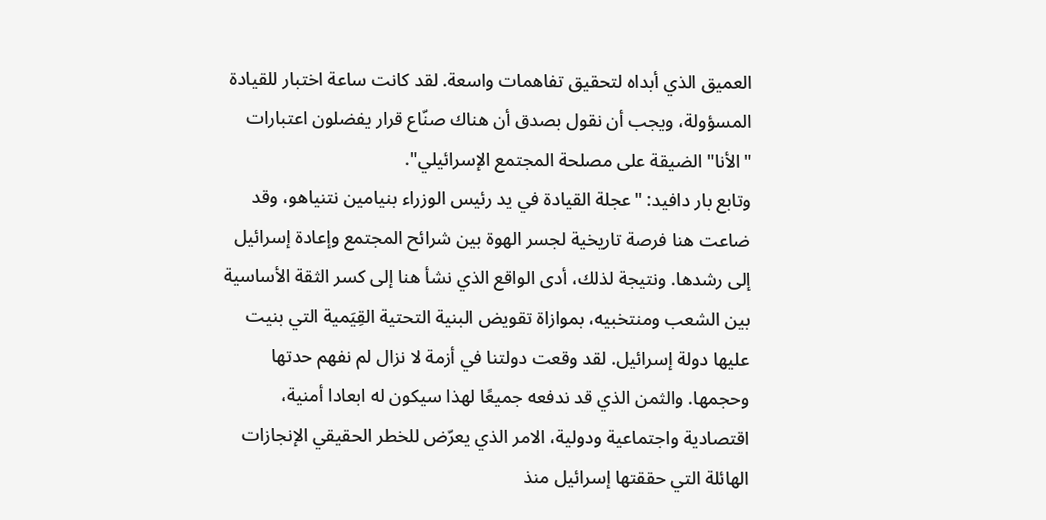العميق الذي أبداه لتحقيق تفاهمات واسعة. لقد كانت ساعة اختبار للقيادة المسؤولة، ويجب أن نقول بصدق أن هناك صنّاع قرار يفضلون اعتبارات "الأنا" الضيقة على مصلحة المجتمع الإسرائيلي".
وتابع بار دافيد: "عجلة القيادة في يد رئيس الوزراء بنيامين نتنياهو، وقد ضاعت هنا فرصة تاريخية لجسر الهوة بين شرائح المجتمع وإعادة إسرائيل إلى رشدها. ونتيجة لذلك، أدى الواقع الذي نشأ هنا إلى كسر الثقة الأساسية بين الشعب ومنتخبيه، بموازاة تقويض البنية التحتية القِيَمية التي بنيت عليها دولة إسرائيل. لقد وقعت دولتنا في أزمة لا نزال لم نفهم حدتها وحجمها. والثمن الذي قد ندفعه جميعًا لهذا سيكون له ابعادا أمنية، اقتصادية واجتماعية ودولية، الامر الذي يعرّض للخطر الحقيقي الإنجازات الهائلة التي حققتها إسرائيل منذ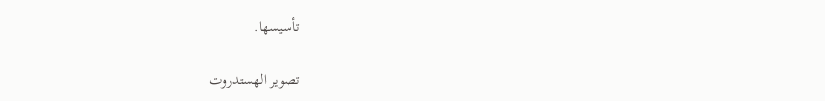تأسيسها.

تصوير الهستدروت